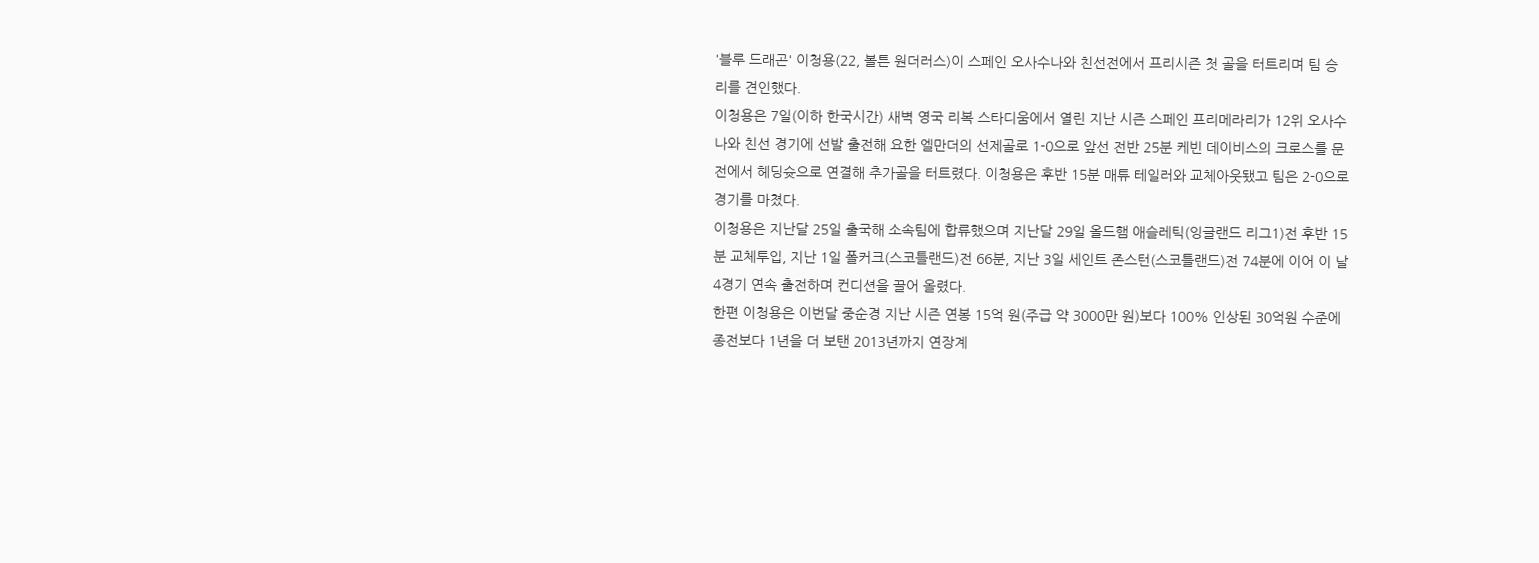'블루 드래곤' 이청용(22, 볼튼 원더러스)이 스페인 오사수나와 친선전에서 프리시즌 첫 골을 터트리며 팀 승리를 견인했다.
이청용은 7일(이하 한국시간) 새벽 영국 리복 스타디움에서 열린 지난 시즌 스페인 프리메라리가 12위 오사수나와 친선 경기에 선발 출전해 요한 엘만더의 선제골로 1-0으로 앞선 전반 25분 케빈 데이비스의 크로스를 문전에서 헤딩슛으로 연결해 추가골을 터트렸다. 이청용은 후반 15분 매튜 테일러와 교체아웃됐고 팀은 2-0으로 경기를 마쳤다.
이청용은 지난달 25일 출국해 소속팀에 합류했으며 지난달 29일 올드햄 애슬레틱(잉글랜드 리그1)전 후반 15분 교체투입, 지난 1일 폴커크(스코틀랜드)전 66분, 지난 3일 세인트 존스턴(스코틀랜드)전 74분에 이어 이 날 4경기 연속 출전하며 컨디션을 끌어 올렸다.
한편 이청용은 이번달 중순경 지난 시즌 연봉 15억 원(주급 약 3000만 원)보다 100% 인상된 30억원 수준에 종전보다 1년을 더 보탠 2013년까지 연장계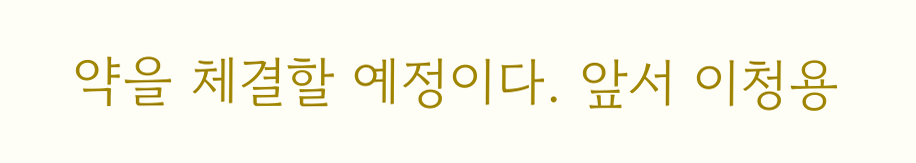약을 체결할 예정이다. 앞서 이청용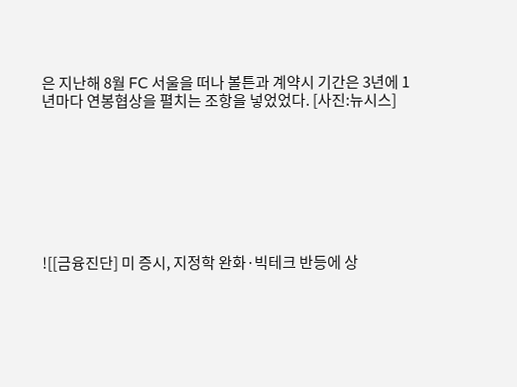은 지난해 8월 FC 서울을 떠나 볼튼과 계약시 기간은 3년에 1년마다 연봉협상을 펼치는 조항을 넣었었다. [사진:뉴시스]








![[금융진단] 미 증시, 지정학 완화·빅테크 반등에 상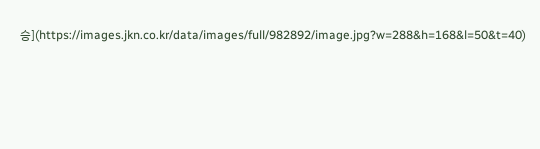승](https://images.jkn.co.kr/data/images/full/982892/image.jpg?w=288&h=168&l=50&t=40)